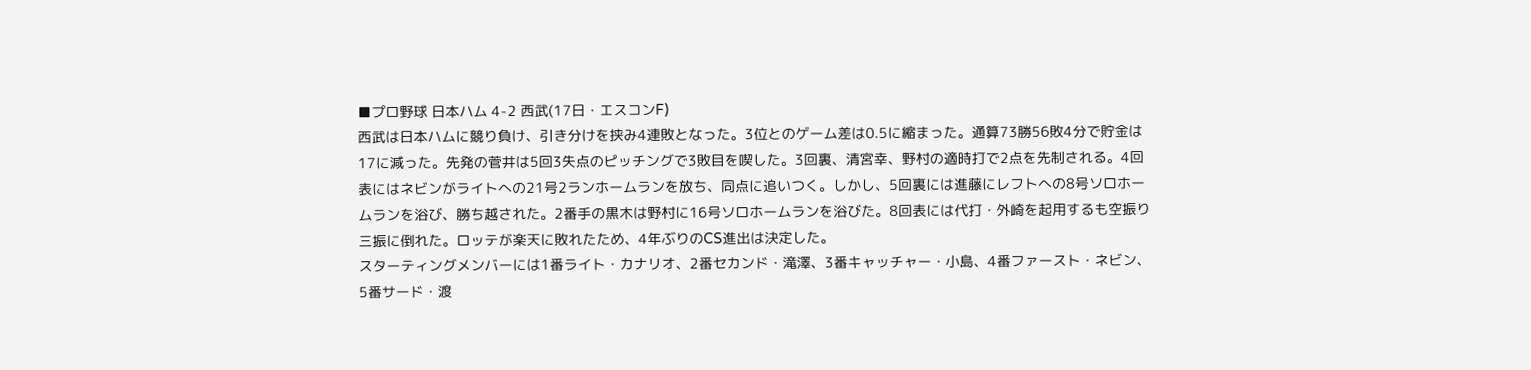■プロ野球 日本ハム 4-2 西武(17日・エスコンF)
西武は日本ハムに競り負け、引き分けを挟み4連敗となった。3位とのゲーム差は0.5に縮まった。通算73勝56敗4分で貯金は17に減った。先発の菅井は5回3失点のピッチングで3敗目を喫した。3回裏、清宮幸、野村の適時打で2点を先制される。4回表にはネビンがライトへの21号2ランホームランを放ち、同点に追いつく。しかし、5回裏には進藤にレフトへの8号ソロホームランを浴び、勝ち越された。2番手の黒木は野村に16号ソロホームランを浴びた。8回表には代打・外崎を起用するも空振り三振に倒れた。ロッテが楽天に敗れたため、4年ぶりのCS進出は決定した。
スターティングメンバーには1番ライト・カナリオ、2番セカンド・滝澤、3番キャッチャー・小島、4番ファースト・ネビン、5番サード・渡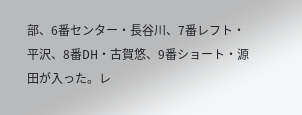部、6番センター・長谷川、7番レフト・平沢、8番DH・古賀悠、9番ショート・源田が入った。レ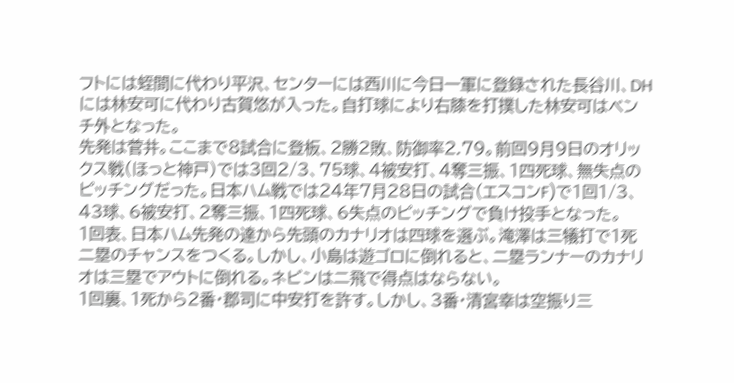フトには蛭間に代わり平沢、センターには西川に今日一軍に登録された長谷川、DHには林安可に代わり古賀悠が入った。自打球により右膝を打撲した林安可はベンチ外となった。
先発は菅井。ここまで8試合に登板、2勝2敗、防御率2.79。前回9月9日のオリックス戦(ほっと神戸)では3回2/3、75球、4被安打、4奪三振、1四死球、無失点のピッチングだった。日本ハム戦では24年7月28日の試合(エスコンF)で1回1/3、43球、6被安打、2奪三振、1四死球、6失点のピッチングで負け投手となった。
1回表、日本ハム先発の達から先頭のカナリオは四球を選ぶ。滝澤は三犠打で1死二塁のチャンスをつくる。しかし、小島は遊ゴロに倒れると、二塁ランナーのカナリオは三塁でアウトに倒れる。ネビンは二飛で得点はならない。
1回裏、1死から2番・郡司に中安打を許す。しかし、3番・清宮幸は空振り三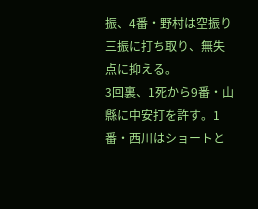振、4番・野村は空振り三振に打ち取り、無失点に抑える。
3回裏、1死から9番・山縣に中安打を許す。1番・西川はショートと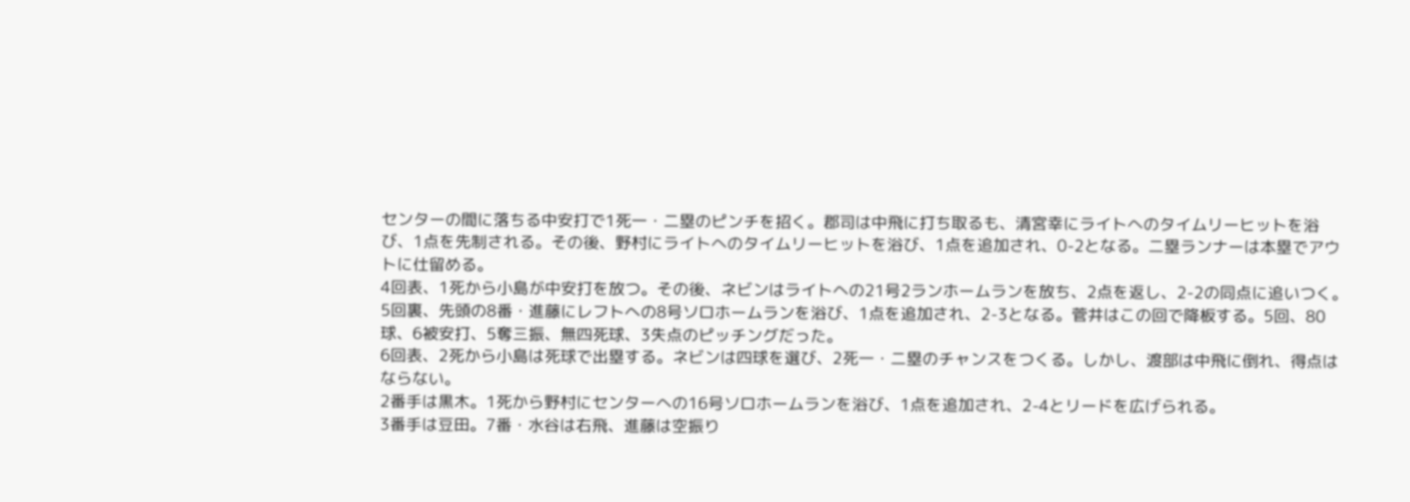センターの間に落ちる中安打で1死一・二塁のピンチを招く。郡司は中飛に打ち取るも、清宮幸にライトへのタイムリーヒットを浴び、1点を先制される。その後、野村にライトへのタイムリーヒットを浴び、1点を追加され、0-2となる。二塁ランナーは本塁でアウトに仕留める。
4回表、1死から小島が中安打を放つ。その後、ネビンはライトへの21号2ランホームランを放ち、2点を返し、2-2の同点に追いつく。
5回裏、先頭の8番・進藤にレフトへの8号ソロホームランを浴び、1点を追加され、2-3となる。菅井はこの回で降板する。5回、80球、6被安打、5奪三振、無四死球、3失点のピッチングだった。
6回表、2死から小島は死球で出塁する。ネビンは四球を選び、2死一・二塁のチャンスをつくる。しかし、渡部は中飛に倒れ、得点はならない。
2番手は黒木。1死から野村にセンターへの16号ソロホームランを浴び、1点を追加され、2-4とリードを広げられる。
3番手は豆田。7番・水谷は右飛、進藤は空振り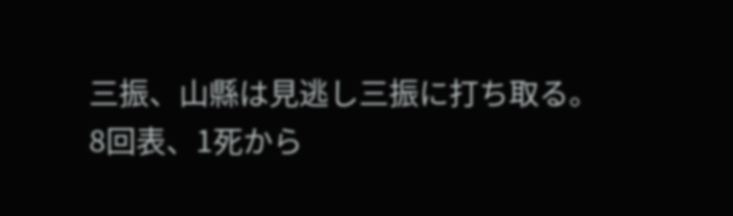三振、山縣は見逃し三振に打ち取る。
8回表、1死から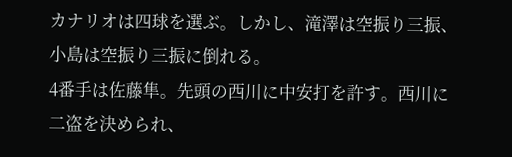カナリオは四球を選ぶ。しかし、滝澤は空振り三振、小島は空振り三振に倒れる。
4番手は佐藤隼。先頭の西川に中安打を許す。西川に二盗を決められ、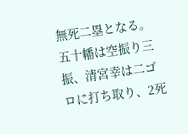無死二塁となる。五十幡は空振り三振、清宮幸は二ゴロに打ち取り、2死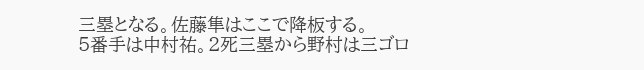三塁となる。佐藤隼はここで降板する。
5番手は中村祐。2死三塁から野村は三ゴロ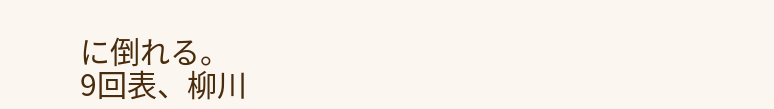に倒れる。
9回表、柳川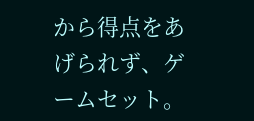から得点をあげられず、ゲームセット。